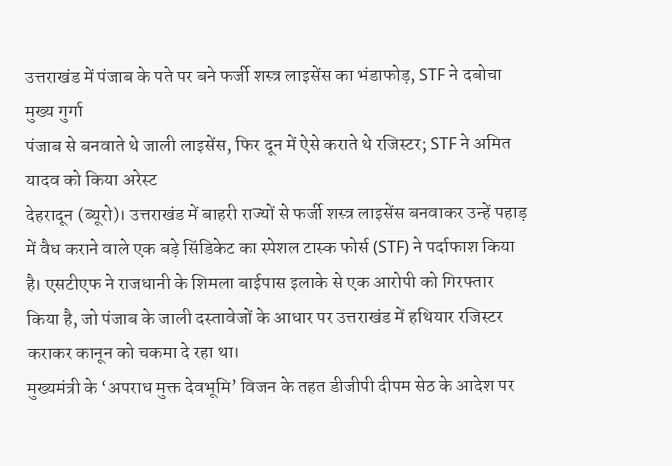उत्तराखंड में पंजाब के पते पर बने फर्जी शस्त्र लाइसेंस का भंडाफोड़, STF ने दबोचा मुख्य गुर्गा
पंजाब से बनवाते थे जाली लाइसेंस, फिर दून में ऐसे कराते थे रजिस्टर; STF ने अमित यादव को किया अरेस्ट
देहरादून (ब्यूरो)। उत्तराखंड में बाहरी राज्यों से फर्जी शस्त्र लाइसेंस बनवाकर उन्हें पहाड़ में वैध कराने वाले एक बड़े सिंडिकेट का स्पेशल टास्क फोर्स (STF) ने पर्दाफाश किया है। एसटीएफ ने राजधानी के शिमला बाईपास इलाके से एक आरोपी को गिरफ्तार किया है, जो पंजाब के जाली दस्तावेजों के आधार पर उत्तराखंड में हथियार रजिस्टर कराकर कानून को चकमा दे रहा था।
मुख्यमंत्री के ‘अपराध मुक्त देवभूमि’ विजन के तहत डीजीपी दीपम सेठ के आदेश पर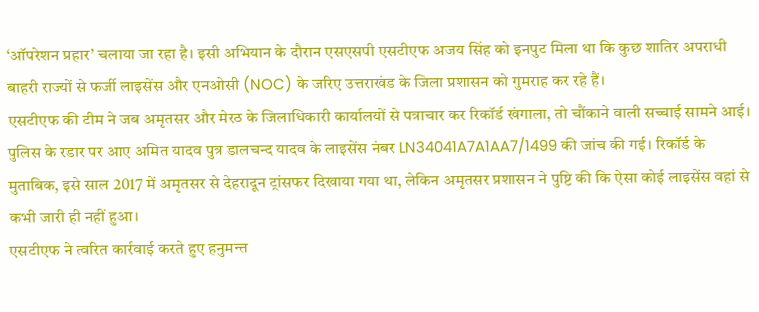‘ऑपरेशन प्रहार’ चलाया जा रहा है। इसी अभियान के दौरान एसएसपी एसटीएफ अजय सिंह को इनपुट मिला था कि कुछ शातिर अपराधी बाहरी राज्यों से फर्जी लाइसेंस और एनओसी (NOC) के जरिए उत्तराखंड के जिला प्रशासन को गुमराह कर रहे हैं।
एसटीएफ की टीम ने जब अमृतसर और मेरठ के जिलाधिकारी कार्यालयों से पत्राचार कर रिकॉर्ड खंगाला, तो चौंकाने वाली सच्चाई सामने आई। पुलिस के रडार पर आए अमित यादव पुत्र डालचन्द यादव के लाइसेंस नंबर LN34041A7A1AA7/1499 की जांच की गई। रिकॉर्ड के मुताबिक, इसे साल 2017 में अमृतसर से देहरादून ट्रांसफर दिखाया गया था, लेकिन अमृतसर प्रशासन ने पुष्टि की कि ऐसा कोई लाइसेंस वहां से कभी जारी ही नहीं हुआ।
एसटीएफ ने त्वरित कार्रवाई करते हुए हनुमन्त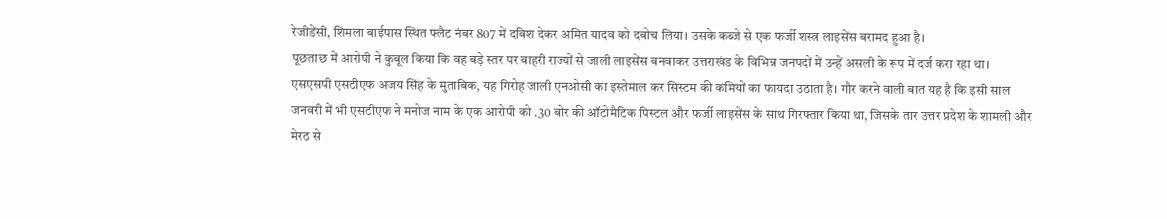रेजीडेंसी, शिमला बाईपास स्थित फ्लैट नंबर 807 में दबिश देकर अमित यादव को दबोच लिया। उसके कब्जे से एक फर्जी शस्त्र लाइसेंस बरामद हुआ है।
पूछताछ में आरोपी ने कुबूल किया कि वह बड़े स्तर पर बाहरी राज्यों से जाली लाइसेंस बनवाकर उत्तराखंड के विभिन्न जनपदों में उन्हें असली के रूप में दर्ज करा रहा था।
एसएसपी एसटीएफ अजय सिंह के मुताबिक, यह गिरोह जाली एनओसी का इस्तेमाल कर सिस्टम की कमियों का फायदा उठाता है। गौर करने वाली बात यह है कि इसी साल जनवरी में भी एसटीएफ ने मनोज नाम के एक आरोपी को .30 बोर की ऑटोमैटिक पिस्टल और फर्जी लाइसेंस के साथ गिरफ्तार किया था, जिसके तार उत्तर प्रदेश के शामली और मेरठ से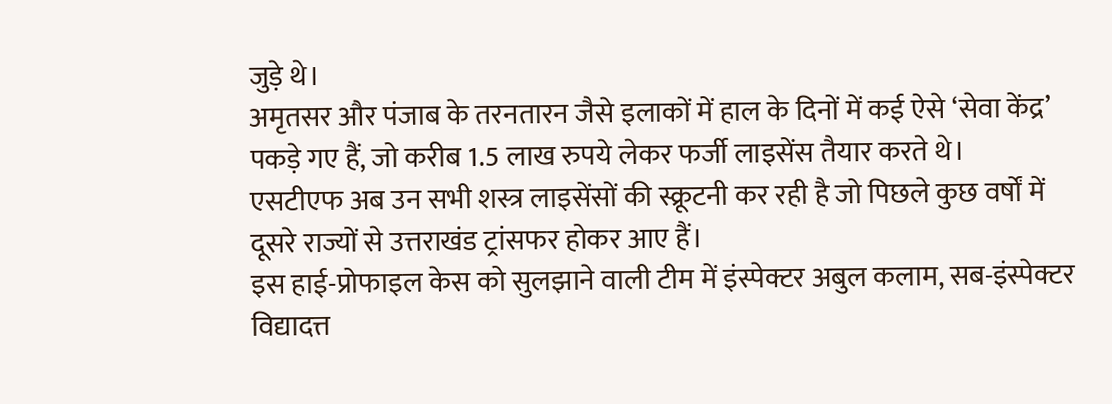जुड़े थे।
अमृतसर और पंजाब के तरनतारन जैसे इलाकों में हाल के दिनों में कई ऐसे ‘सेवा केंद्र’ पकड़े गए हैं, जो करीब 1.5 लाख रुपये लेकर फर्जी लाइसेंस तैयार करते थे।
एसटीएफ अब उन सभी शस्त्र लाइसेंसों की स्क्रूटनी कर रही है जो पिछले कुछ वर्षों में दूसरे राज्यों से उत्तराखंड ट्रांसफर होकर आए हैं।
इस हाई-प्रोफाइल केस को सुलझाने वाली टीम में इंस्पेक्टर अबुल कलाम, सब-इंस्पेक्टर विद्यादत्त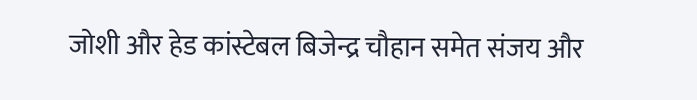जोशी और हेड कांस्टेबल बिजेन्द्र चौहान समेत संजय और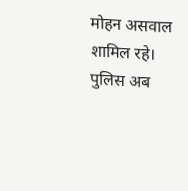मोहन असवाल शामिल रहे। पुलिस अब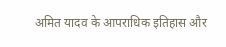अमित यादव के आपराधिक इतिहास और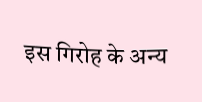इस गिरोह के अन्य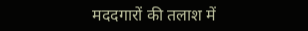मददगारों की तलाश में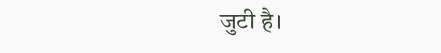जुटी है।